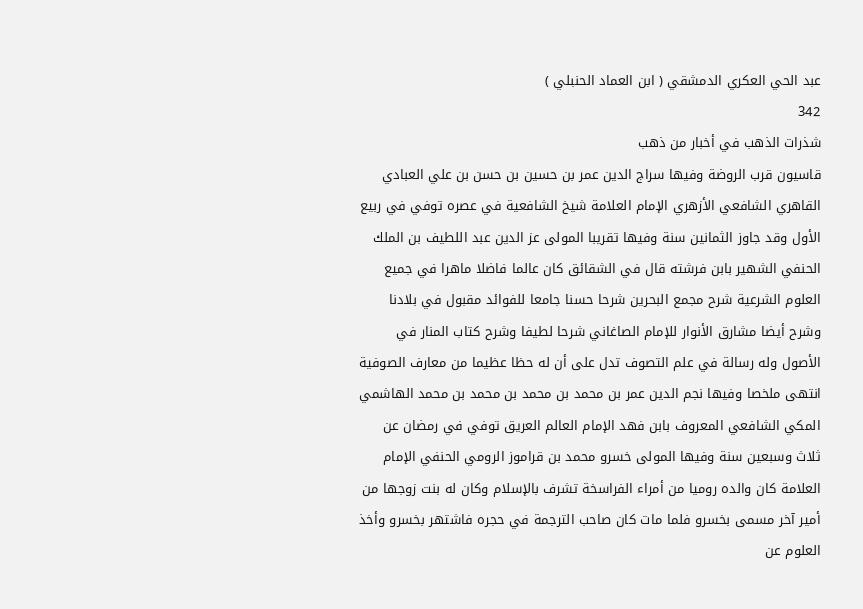عبد الحي العكري الدمشقي ( ابن العماد الحنبلي )
342
شذرات الذهب في أخبار من ذهب
قاسيون قرب الروضة وفيها سراج الدين عمر بن حسين بن حسن بن علي العبادي القاهري الشافعي الأزهري الإمام العلامة شيخ الشافعية في عصره توفي في ربيع الأول وقد جاوز الثمانين سنة وفيها تقريبا المولى عز الدين عبد اللطيف بن الملك الحنفي الشهير بابن فرشته قال في الشقائق كان عالما فاضلا ماهرا في جميع العلوم الشرعية شرح مجمع البحرين شرحا حسنا جامعا للفوائد مقبول في بلادنا وشرح أيضا مشارق الأنوار للإمام الصاغاني شرحا لطيفا وشرح كتاب المنار في الأصول وله رسالة في علم التصوف تدل على أن له حظا عظيما من معارف الصوفية انتهى ملخصا وفيها نجم الدين عمر بن محمد بن محمد بن محمد بن محمد الهاشمي المكي الشافعي المعروف بابن فهد الإمام العالم العريق توفي في رمضان عن ثلاث وسبعين سنة وفيها المولى خسرو محمد بن قراموز الرومي الحنفي الإمام العلامة كان والده روميا من أمراء الفراسخة تشرف بالإسلام وكان له بنت زوجها من أمير آخر مسمى بخسرو فلما مات كان صاحب الترجمة في حجره فاشتهر بخسرو وأخذ العلوم عن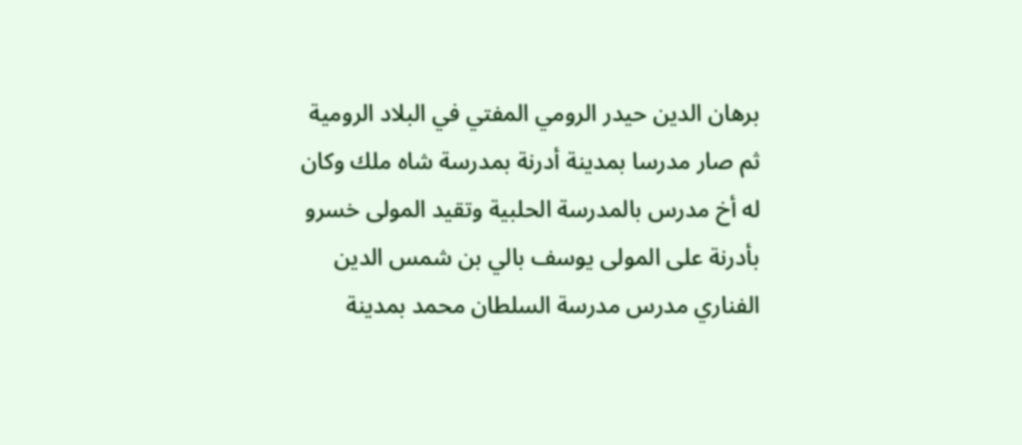برهان الدين حيدر الرومي المفتي في البلاد الرومية ثم صار مدرسا بمدينة أدرنة بمدرسة شاه ملك وكان له أخ مدرس بالمدرسة الحلبية وتقيد المولى خسرو بأدرنة على المولى يوسف بالي بن شمس الدين الفناري مدرس مدرسة السلطان محمد بمدينة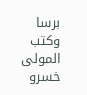برسا وكتب المولى خسرو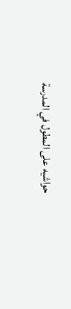حواشيه على المطول في المدرسة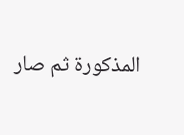المذكورة ثم صار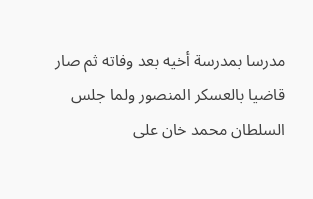مدرسا بمدرسة أخيه بعد وفاته ثم صار قاضيا بالعسكر المنصور ولما جلس السلطان محمد خان على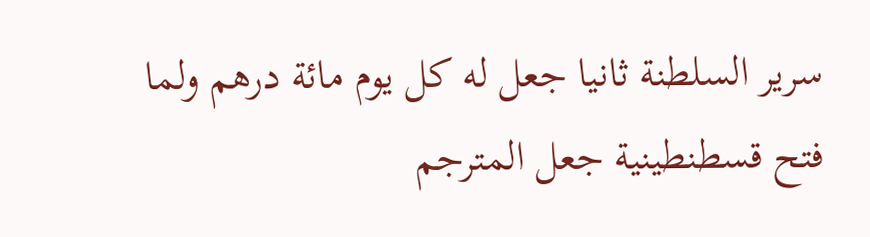سرير السلطنة ثانيا جعل له كل يوم مائة درهم ولما فتح قسطنطينية جعل المترجم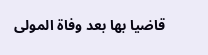قاضيا بها بعد وفاة المولى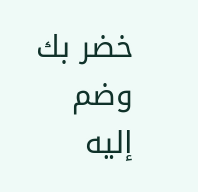خضر بك وضم إليه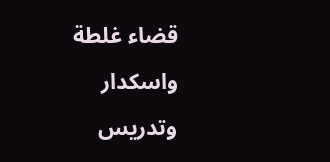قضاء غلطة واسكدار وتدريس